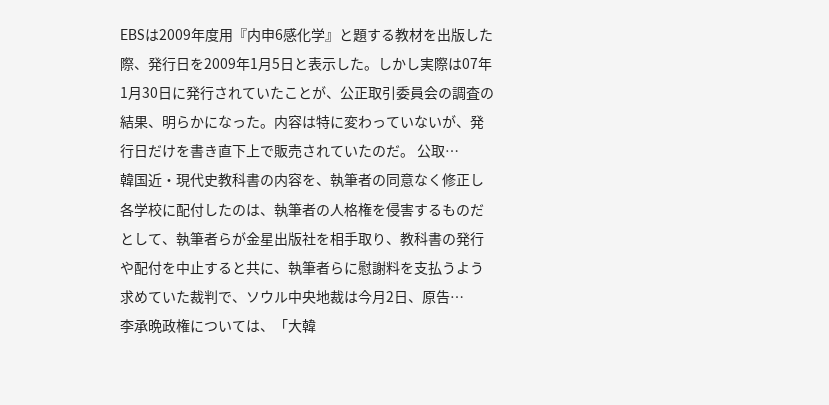EBSは2009年度用『内申6感化学』と題する教材を出版した際、発行日を2009年1月5日と表示した。しかし実際は07年1月30日に発行されていたことが、公正取引委員会の調査の結果、明らかになった。内容は特に変わっていないが、発行日だけを書き直下上で販売されていたのだ。 公取…
韓国近・現代史教科書の内容を、執筆者の同意なく修正し各学校に配付したのは、執筆者の人格権を侵害するものだとして、執筆者らが金星出版社を相手取り、教科書の発行や配付を中止すると共に、執筆者らに慰謝料を支払うよう求めていた裁判で、ソウル中央地裁は今月2日、原告…
李承晩政権については、「大韓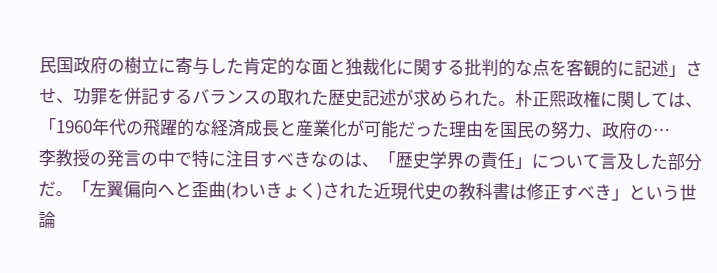民国政府の樹立に寄与した肯定的な面と独裁化に関する批判的な点を客観的に記述」させ、功罪を併記するバランスの取れた歴史記述が求められた。朴正煕政権に関しては、「1960年代の飛躍的な経済成長と産業化が可能だった理由を国民の努力、政府の…
李教授の発言の中で特に注目すべきなのは、「歴史学界の責任」について言及した部分だ。「左翼偏向へと歪曲(わいきょく)された近現代史の教科書は修正すべき」という世論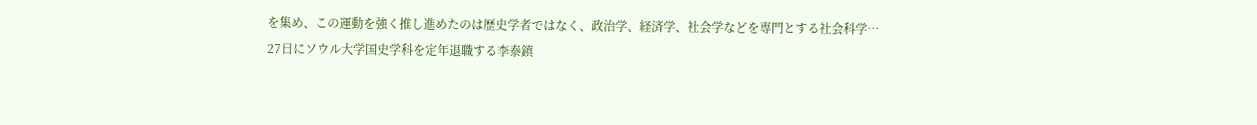を集め、この運動を強く推し進めたのは歴史学者ではなく、政治学、経済学、社会学などを専門とする社会科学…
27日にソウル大学国史学科を定年退職する李泰鎮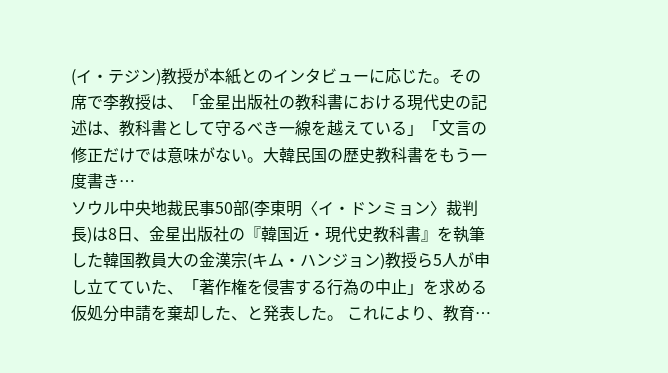(イ・テジン)教授が本紙とのインタビューに応じた。その席で李教授は、「金星出版社の教科書における現代史の記述は、教科書として守るべき一線を越えている」「文言の修正だけでは意味がない。大韓民国の歴史教科書をもう一度書き…
ソウル中央地裁民事50部(李東明〈イ・ドンミョン〉裁判長)は8日、金星出版社の『韓国近・現代史教科書』を執筆した韓国教員大の金漢宗(キム・ハンジョン)教授ら5人が申し立てていた、「著作権を侵害する行為の中止」を求める仮処分申請を棄却した、と発表した。 これにより、教育…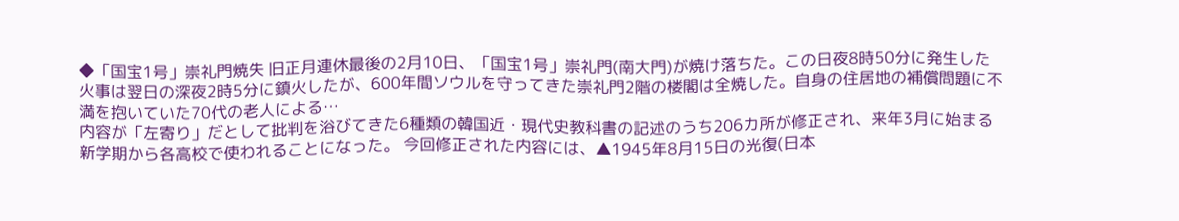◆「国宝1号」崇礼門焼失 旧正月連休最後の2月10日、「国宝1号」崇礼門(南大門)が焼け落ちた。この日夜8時50分に発生した火事は翌日の深夜2時5分に鎮火したが、600年間ソウルを守ってきた崇礼門2階の楼閣は全焼した。自身の住居地の補償問題に不満を抱いていた70代の老人による…
内容が「左寄り」だとして批判を浴びてきた6種類の韓国近・現代史教科書の記述のうち206カ所が修正され、来年3月に始まる新学期から各高校で使われることになった。 今回修正された内容には、▲1945年8月15日の光復(日本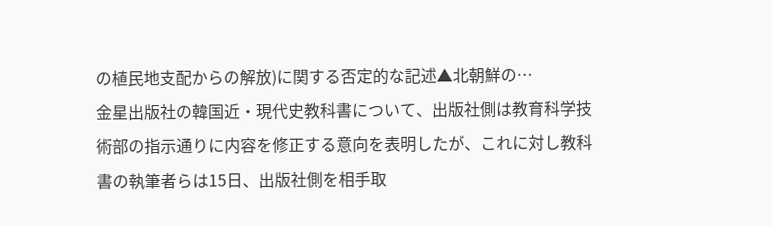の植民地支配からの解放)に関する否定的な記述▲北朝鮮の…
金星出版社の韓国近・現代史教科書について、出版社側は教育科学技術部の指示通りに内容を修正する意向を表明したが、これに対し教科書の執筆者らは15日、出版社側を相手取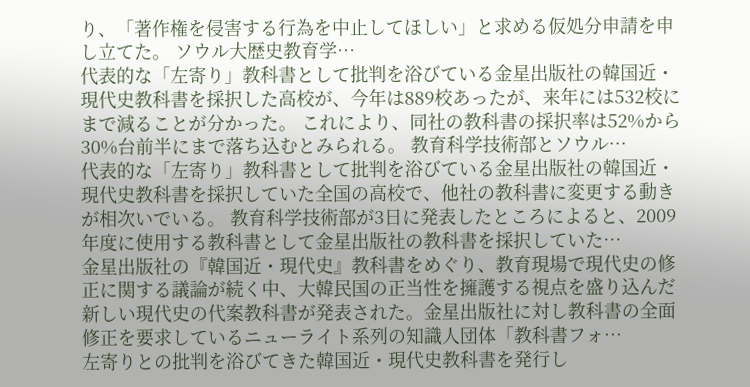り、「著作権を侵害する行為を中止してほしい」と求める仮処分申請を申し立てた。 ソウル大歴史教育学…
代表的な「左寄り」教科書として批判を浴びている金星出版社の韓国近・現代史教科書を採択した高校が、今年は889校あったが、来年には532校にまで減ることが分かった。 これにより、同社の教科書の採択率は52%から30%台前半にまで落ち込むとみられる。 教育科学技術部とソウル…
代表的な「左寄り」教科書として批判を浴びている金星出版社の韓国近・現代史教科書を採択していた全国の高校で、他社の教科書に変更する動きが相次いでいる。 教育科学技術部が3日に発表したところによると、2009年度に使用する教科書として金星出版社の教科書を採択していた…
金星出版社の『韓国近・現代史』教科書をめぐり、教育現場で現代史の修正に関する議論が続く中、大韓民国の正当性を擁護する視点を盛り込んだ新しい現代史の代案教科書が発表された。金星出版社に対し教科書の全面修正を要求しているニューライト系列の知識人団体「教科書フォ…
左寄りとの批判を浴びてきた韓国近・現代史教科書を発行し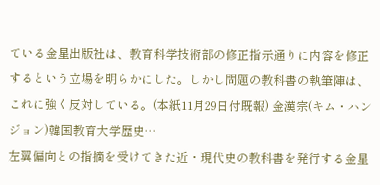ている金星出版社は、教育科学技術部の修正指示通りに内容を修正するという立場を明らかにした。しかし問題の教科書の執筆陣は、これに強く反対している。(本紙11月29日付既報) 金漢宗(キム・ハンジョン)韓国教育大学歴史…
左翼偏向との指摘を受けてきた近・現代史の教科書を発行する金星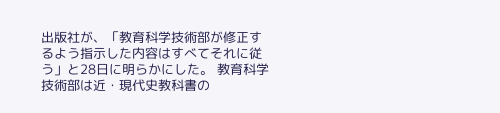出版社が、「教育科学技術部が修正するよう指示した内容はすべてそれに従う」と28日に明らかにした。 教育科学技術部は近・現代史教科書の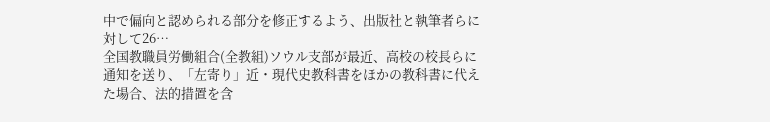中で偏向と認められる部分を修正するよう、出版社と執筆者らに対して26…
全国教職員労働組合(全教組)ソウル支部が最近、高校の校長らに通知を送り、「左寄り」近・現代史教科書をほかの教科書に代えた場合、法的措置を含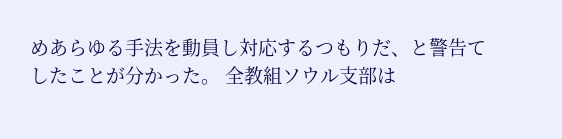めあらゆる手法を動員し対応するつもりだ、と警告てしたことが分かった。 全教組ソウル支部は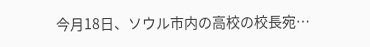今月18日、ソウル市内の高校の校長宛…